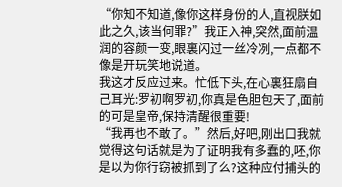“你知不知道,像你这样身份的人,直视朕如此之久,该当何罪?”我正入神,突然,面前温润的容颜一变,眼裏闪过一丝冷冽,一点都不像是开玩笑地说道。
我这才反应过来。忙低下头,在心裏狂扇自己耳光:罗初啊罗初,你真是色胆包天了,面前的可是皇帝,保持清醒很重要!
“我再也不敢了。”然后,好吧,刚出口我就觉得这句话就是为了证明我有多蠢的,呸,你是以为你行窃被抓到了么?这种应付捕头的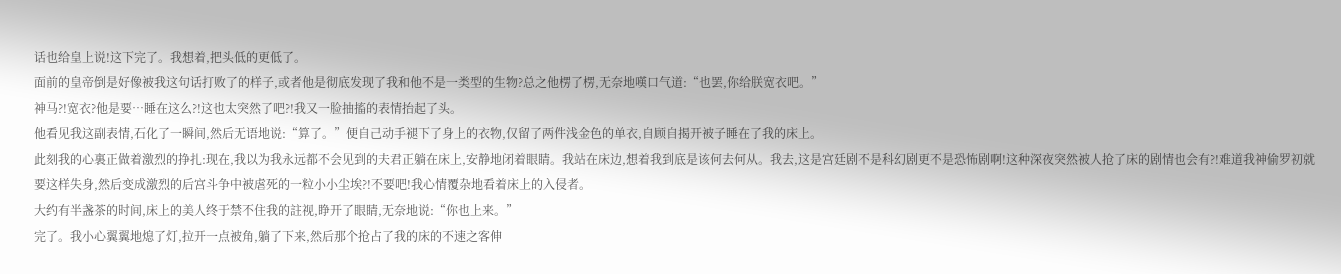话也给皇上说!这下完了。我想着,把头低的更低了。
面前的皇帝倒是好像被我这句话打败了的样子,或者他是彻底发现了我和他不是一类型的生物?总之他楞了楞,无奈地嘆口气道:“也罢,你给朕宽衣吧。”
神马?!宽衣?他是要…睡在这么?!这也太突然了吧?!我又一脸抽搐的表情抬起了头。
他看见我这副表情,石化了一瞬间,然后无语地说:“算了。”便自己动手褪下了身上的衣物,仅留了两件浅金色的单衣,自顾自揭开被子睡在了我的床上。
此刻我的心裏正做着激烈的挣扎:现在,我以为我永远都不会见到的夫君正躺在床上,安静地闭着眼睛。我站在床边,想着我到底是该何去何从。我去,这是宫廷剧不是科幻剧更不是恐怖剧啊!这种深夜突然被人抢了床的剧情也会有?!难道我神偷罗初就要这样失身,然后变成激烈的后宫斗争中被虐死的一粒小小尘埃?!不要吧!我心情覆杂地看着床上的入侵者。
大约有半盏茶的时间,床上的美人终于禁不住我的註视,睁开了眼睛,无奈地说:“你也上来。”
完了。我小心翼翼地熄了灯,拉开一点被角,躺了下来,然后那个抢占了我的床的不速之客伸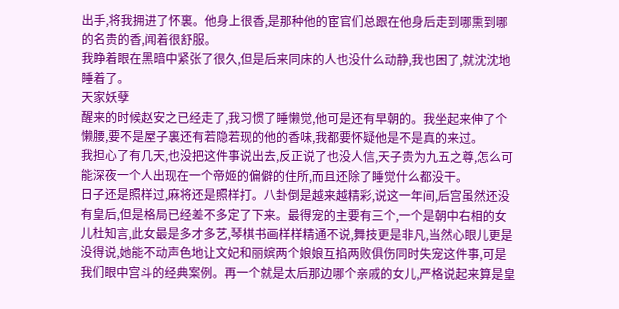出手,将我拥进了怀裏。他身上很香,是那种他的宦官们总跟在他身后走到哪熏到哪的名贵的香,闻着很舒服。
我睁着眼在黑暗中紧张了很久,但是后来同床的人也没什么动静,我也困了,就沈沈地睡着了。
天家妖孽
醒来的时候赵安之已经走了,我习惯了睡懒觉,他可是还有早朝的。我坐起来伸了个懒腰,要不是屋子裏还有若隐若现的他的香味,我都要怀疑他是不是真的来过。
我担心了有几天,也没把这件事说出去,反正说了也没人信,天子贵为九五之尊,怎么可能深夜一个人出现在一个帝姬的偏僻的住所,而且还除了睡觉什么都没干。
日子还是照样过,麻将还是照样打。八卦倒是越来越精彩,说这一年间,后宫虽然还没有皇后,但是格局已经差不多定了下来。最得宠的主要有三个,一个是朝中右相的女儿杜知言,此女最是多才多艺,琴棋书画样样精通不说,舞技更是非凡,当然心眼儿更是没得说,她能不动声色地让文妃和丽嫔两个娘娘互掐两败俱伤同时失宠这件事,可是我们眼中宫斗的经典案例。再一个就是太后那边哪个亲戚的女儿,严格说起来算是皇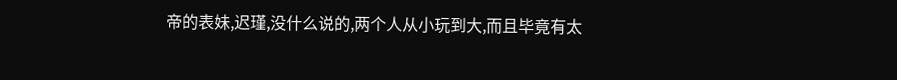帝的表妹,迟瑾,没什么说的,两个人从小玩到大,而且毕竟有太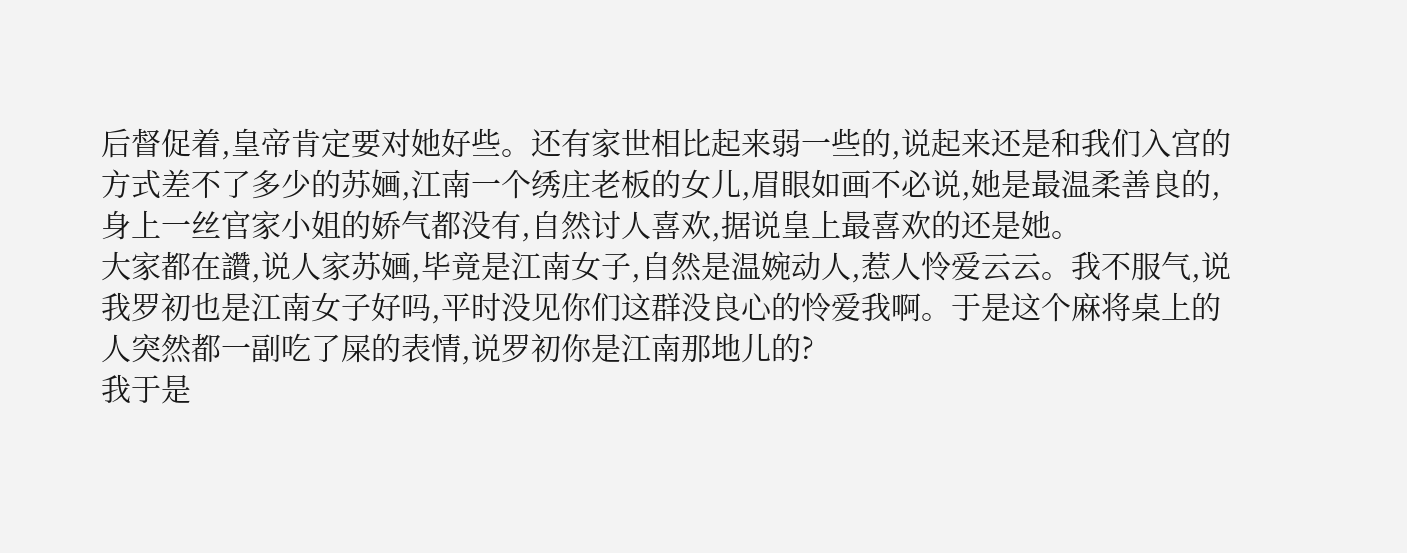后督促着,皇帝肯定要对她好些。还有家世相比起来弱一些的,说起来还是和我们入宫的方式差不了多少的苏婳,江南一个绣庄老板的女儿,眉眼如画不必说,她是最温柔善良的,身上一丝官家小姐的娇气都没有,自然讨人喜欢,据说皇上最喜欢的还是她。
大家都在讚,说人家苏婳,毕竟是江南女子,自然是温婉动人,惹人怜爱云云。我不服气,说我罗初也是江南女子好吗,平时没见你们这群没良心的怜爱我啊。于是这个麻将桌上的人突然都一副吃了屎的表情,说罗初你是江南那地儿的?
我于是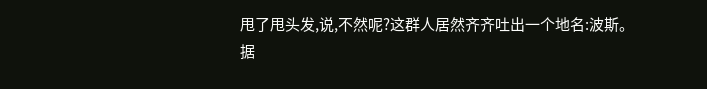甩了甩头发,说,不然呢?这群人居然齐齐吐出一个地名:波斯。
据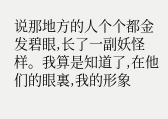说那地方的人个个都金发碧眼,长了一副妖怪样。我算是知道了,在他们的眼裏,我的形象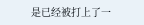是已经被打上了一